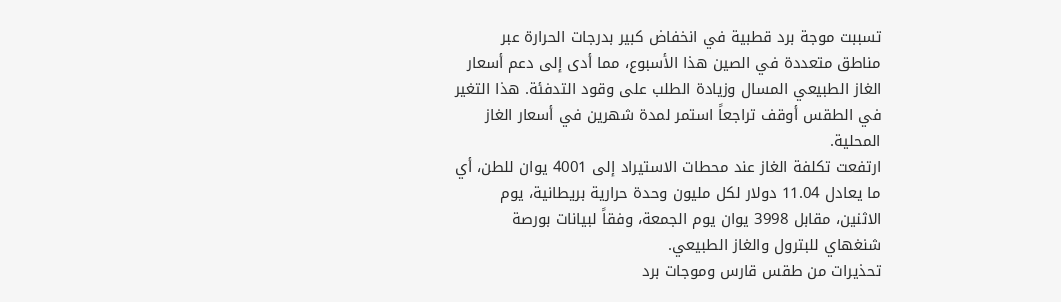تسببت موجة برد قطبية في انخفاض كبير بدرجات الحرارة عبر مناطق متعددة في الصين هذا الأسبوع، مما أدى إلى دعم أسعار الغاز الطبيعي المسال وزيادة الطلب على وقود التدفئة. هذا التغير في الطقس أوقف تراجعاً استمر لمدة شهرين في أسعار الغاز المحلية.
ارتفعت تكلفة الغاز عند محطات الاستيراد إلى 4001 يوان للطن، أي ما يعادل 11.04 دولار لكل مليون وحدة حرارية بريطانية، يوم الاثنين، مقابل 3998 يوان يوم الجمعة، وفقاً لبيانات بورصة شنغهاي للبترول والغاز الطبيعي.
تحذيرات من طقس قارس وموجات برد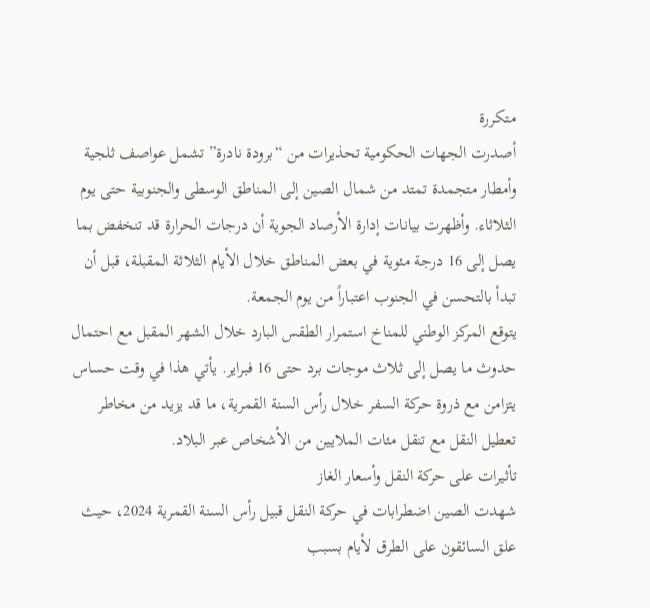متكررة
أصدرت الجهات الحكومية تحذيرات من “برودة نادرة” تشمل عواصف ثلجية وأمطار متجمدة تمتد من شمال الصين إلى المناطق الوسطى والجنوبية حتى يوم الثلاثاء. وأظهرت بيانات إدارة الأرصاد الجوية أن درجات الحرارة قد تنخفض بما يصل إلى 16 درجة مئوية في بعض المناطق خلال الأيام الثلاثة المقبلة، قبل أن تبدأ بالتحسن في الجنوب اعتباراً من يوم الجمعة.
يتوقع المركز الوطني للمناخ استمرار الطقس البارد خلال الشهر المقبل مع احتمال حدوث ما يصل إلى ثلاث موجات برد حتى 16 فبراير. يأتي هذا في وقت حساس يتزامن مع ذروة حركة السفر خلال رأس السنة القمرية، ما قد يزيد من مخاطر تعطيل النقل مع تنقل مئات الملايين من الأشخاص عبر البلاد.
تأثيرات على حركة النقل وأسعار الغاز
شهدت الصين اضطرابات في حركة النقل قبيل رأس السنة القمرية 2024، حيث علق السائقون على الطرق لأيام بسبب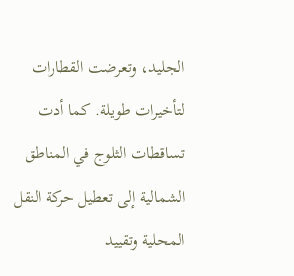الجليد، وتعرضت القطارات لتأخيرات طويلة. كما أدت تساقطات الثلوج في المناطق الشمالية إلى تعطيل حركة النقل المحلية وتقييد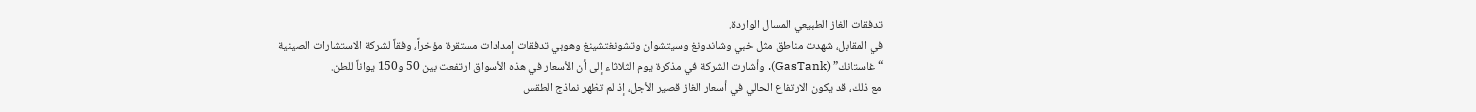تدفقات الغاز الطبيعي المسال الواردة.
في المقابل، شهدت مناطق مثل خبي وشاندونغ وسيتشوان وتشونغتشينغ وهوبي تدفقات إمدادات مستقرة مؤخراً، وفقاً لشركة الاستشارات الصينية “غاستانك” (GasTank). وأشارت الشركة في مذكرة يوم الثلاثاء إلى أن الأسعار في هذه الأسواق ارتفعت بين 50 و150 يواناً للطن.
مع ذلك، قد يكون الارتفاع الحالي في أسعار الغاز قصير الأجل، إذ لم تظهر نماذج الطقس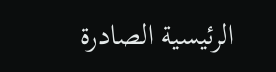الرئيسية الصادرة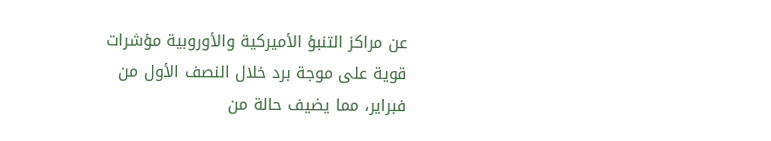عن مراكز التنبؤ الأميركية والأوروبية مؤشرات قوية على موجة برد خلال النصف الأول من فبراير، مما يضيف حالة من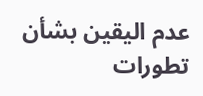عدم اليقين بشأن تطورات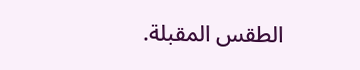الطقس المقبلة.